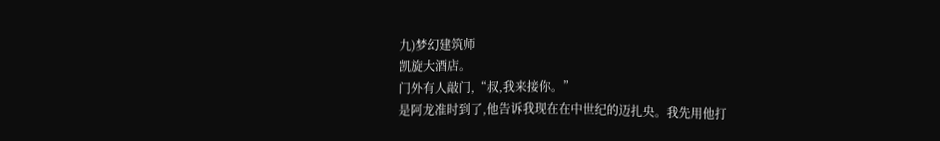九)梦幻建筑师
凯旋大酒店。
门外有人敲门,“叔,我来接你。”
是阿龙准时到了,他告诉我现在在中世纪的迈扎央。我先用他打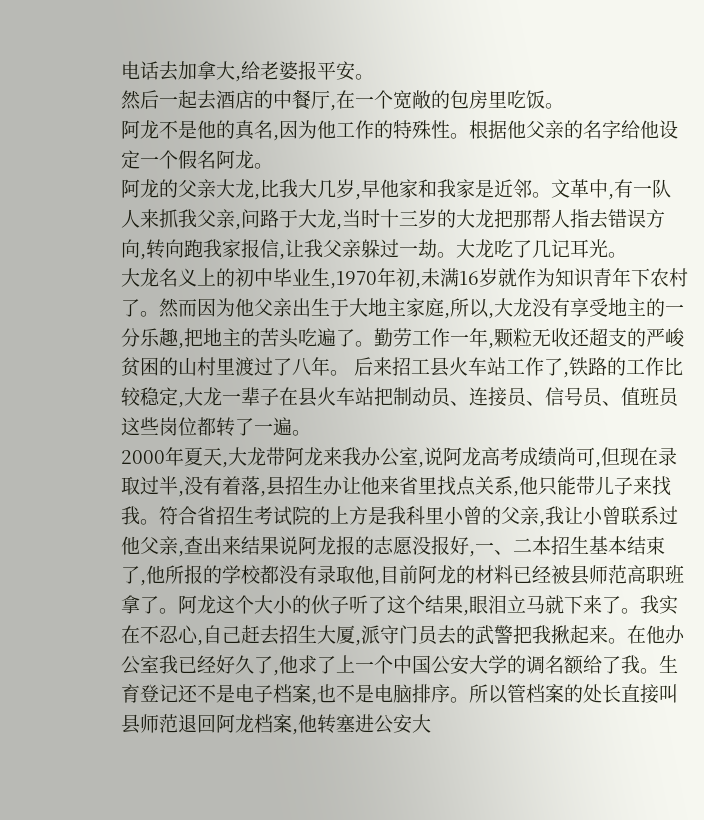电话去加拿大,给老婆报平安。
然后一起去酒店的中餐厅,在一个宽敞的包房里吃饭。
阿龙不是他的真名,因为他工作的特殊性。根据他父亲的名字给他设定一个假名阿龙。
阿龙的父亲大龙,比我大几岁,早他家和我家是近邻。文革中,有一队人来抓我父亲,问路于大龙,当时十三岁的大龙把那帮人指去错误方向,转向跑我家报信,让我父亲躲过一劫。大龙吃了几记耳光。
大龙名义上的初中毕业生,1970年初,未满16岁就作为知识青年下农村了。然而因为他父亲出生于大地主家庭,所以,大龙没有享受地主的一分乐趣,把地主的苦头吃遍了。勤劳工作一年,颗粒无收还超支的严峻贫困的山村里渡过了八年。 后来招工县火车站工作了,铁路的工作比较稳定,大龙一辈子在县火车站把制动员、连接员、信号员、值班员这些岗位都转了一遍。
2000年夏天,大龙带阿龙来我办公室,说阿龙高考成绩尚可,但现在录取过半,没有着落,县招生办让他来省里找点关系,他只能带儿子来找我。符合省招生考试院的上方是我科里小曾的父亲,我让小曾联系过他父亲,查出来结果说阿龙报的志愿没报好,一、二本招生基本结束了,他所报的学校都没有录取他,目前阿龙的材料已经被县师范高职班拿了。阿龙这个大小的伙子听了这个结果,眼泪立马就下来了。我实在不忍心,自己赶去招生大厦,派守门员去的武警把我揪起来。在他办公室我已经好久了,他求了上一个中国公安大学的调名额给了我。生育登记还不是电子档案,也不是电脑排序。所以管档案的处长直接叫县师范退回阿龙档案,他转塞进公安大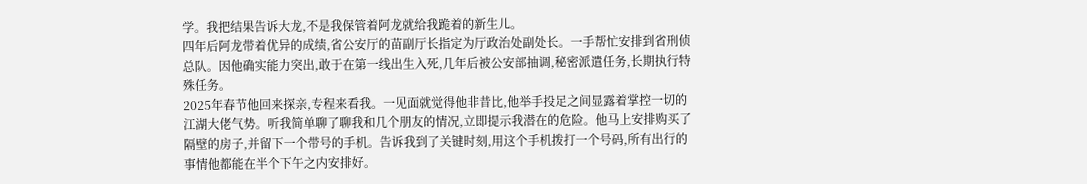学。我把结果告诉大龙,不是我保管着阿龙就给我跪着的新生儿。
四年后阿龙带着优异的成绩,省公安厅的苗副厅长指定为厅政治处副处长。一手帮忙安排到省刑侦总队。因他确实能力突出,敢于在第一线出生入死,几年后被公安部抽调,秘密派遣任务,长期执行特殊任务。
2025年春节他回来探亲,专程来看我。一见面就觉得他非昔比,他举手投足之间显露着掌控一切的江湖大佬气势。听我简单聊了聊我和几个朋友的情况,立即提示我潜在的危险。他马上安排购买了隔壁的房子,并留下一个带号的手机。告诉我到了关键时刻,用这个手机拨打一个号码,所有出行的事情他都能在半个下午之内安排好。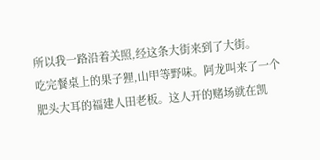所以我一路沿着关照,经这条大街来到了大街。
吃完餐桌上的果子狸,山甲等野味。阿龙叫来了一个肥头大耳的福建人田老板。这人开的赌场就在凯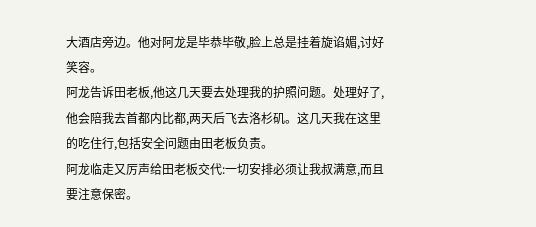大酒店旁边。他对阿龙是毕恭毕敬,脸上总是挂着旋谄媚,讨好笑容。
阿龙告诉田老板,他这几天要去处理我的护照问题。处理好了,他会陪我去首都内比都,两天后飞去洛杉矶。这几天我在这里的吃住行,包括安全问题由田老板负责。
阿龙临走又厉声给田老板交代:一切安排必须让我叔满意,而且要注意保密。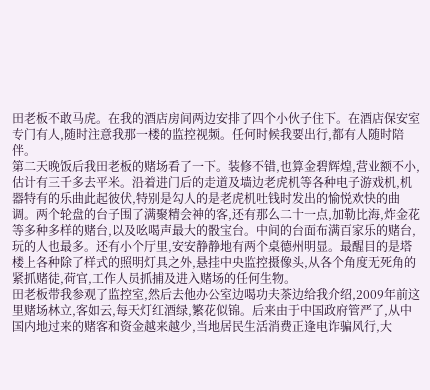田老板不敢马虎。在我的酒店房间两边安排了四个小伙子住下。在酒店保安室专门有人,随时注意我那一楼的监控视频。任何时候我要出行,都有人随时陪伴。
第二天晚饭后我田老板的赌场看了一下。装修不错,也算金碧辉煌,营业额不小,估计有三千多去平米。沿着进门后的走道及墙边老虎机等各种电子游戏机,机器特有的乐曲此起彼伏,特别是勾人的是老虎机吐钱时发出的愉悦欢快的曲调。两个轮盘的台子围了满聚精会神的客,还有那么二十一点,加勒比海,炸金花等多种多样的赌台,以及吆喝声最大的骰宝台。中间的台面布满百家乐的赌台,玩的人也最多。还有小个厅里,安安静静地有两个桌德州明显。最醒目的是塔楼上各种除了样式的照明灯具之外,悬挂中央监控摄像头,从各个角度无死角的紧抓赌徒,荷官,工作人员抓捕及进入赌场的任何生物。
田老板带我参观了监控室,然后去他办公室边喝功夫茶边给我介绍,2009年前这里赌场林立,客如云,每天灯红酒绿,繁花似锦。后来由于中国政府管严了,从中国内地过来的赌客和资金越来越少,当地居民生活消费正逢电诈骗风行,大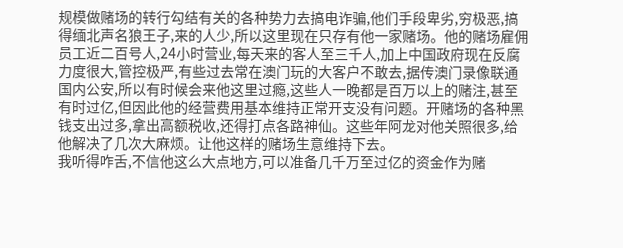规模做赌场的转行勾结有关的各种势力去搞电诈骗,他们手段卑劣,穷极恶,搞得缅北声名狼王子,来的人少,所以这里现在只存有他一家赌场。他的赌场雇佣员工近二百号人,24小时营业,每天来的客人至三千人,加上中国政府现在反腐力度很大,管控极严,有些过去常在澳门玩的大客户不敢去,据传澳门录像联通国内公安,所以有时候会来他这里过瘾,这些人一晚都是百万以上的赌注,甚至有时过亿,但因此他的经营费用基本维持正常开支没有问题。开赌场的各种黑钱支出过多,拿出高额税收,还得打点各路神仙。这些年阿龙对他关照很多,给他解决了几次大麻烦。让他这样的赌场生意维持下去。
我听得咋舌,不信他这么大点地方,可以准备几千万至过亿的资金作为赌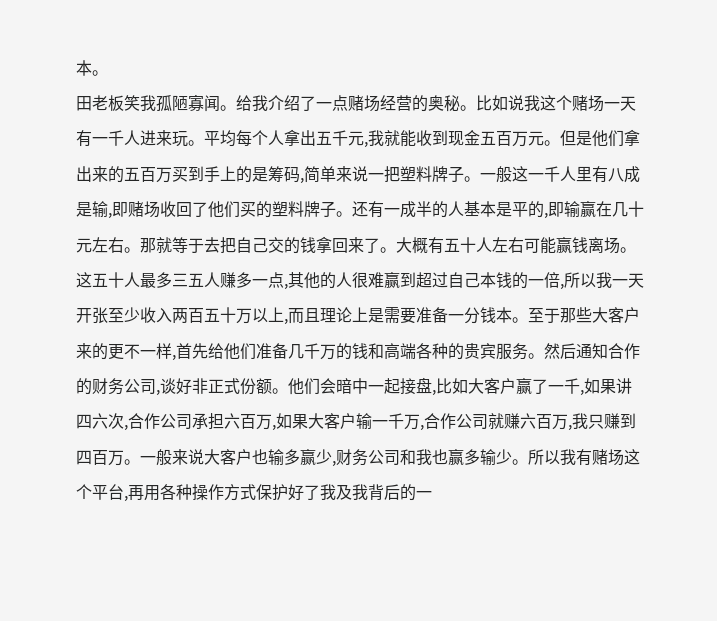本。
田老板笑我孤陋寡闻。给我介绍了一点赌场经营的奥秘。比如说我这个赌场一天有一千人进来玩。平均每个人拿出五千元,我就能收到现金五百万元。但是他们拿出来的五百万买到手上的是筹码,简单来说一把塑料牌子。一般这一千人里有八成是输,即赌场收回了他们买的塑料牌子。还有一成半的人基本是平的,即输赢在几十元左右。那就等于去把自己交的钱拿回来了。大概有五十人左右可能赢钱离场。这五十人最多三五人赚多一点,其他的人很难赢到超过自己本钱的一倍,所以我一天开张至少收入两百五十万以上,而且理论上是需要准备一分钱本。至于那些大客户来的更不一样,首先给他们准备几千万的钱和高端各种的贵宾服务。然后通知合作的财务公司,谈好非正式份额。他们会暗中一起接盘,比如大客户赢了一千,如果讲四六次,合作公司承担六百万,如果大客户输一千万,合作公司就赚六百万,我只赚到四百万。一般来说大客户也输多赢少,财务公司和我也赢多输少。所以我有赌场这个平台,再用各种操作方式保护好了我及我背后的一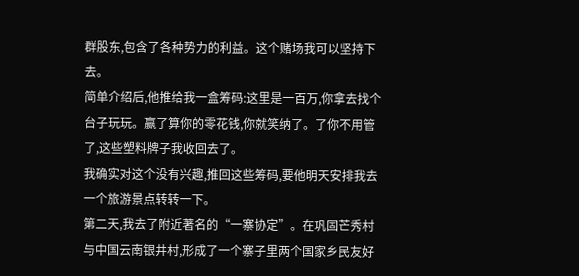群股东,包含了各种势力的利益。这个赌场我可以坚持下去。
简单介绍后,他推给我一盒筹码:这里是一百万,你拿去找个台子玩玩。赢了算你的零花钱,你就笑纳了。了你不用管了,这些塑料牌子我收回去了。
我确实对这个没有兴趣,推回这些筹码,要他明天安排我去一个旅游景点转转一下。
第二天,我去了附近著名的“一寨协定”。在巩固芒秀村与中国云南银井村,形成了一个寨子里两个国家乡民友好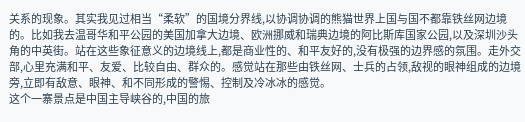关系的现象。其实我见过相当“柔软”的国境分界线,以协调协调的熊猫世界上国与国不都靠铁丝网边境的。比如我去温哥华和平公园的美国加拿大边境、欧洲挪威和瑞典边境的阿比斯库国家公园,以及深圳沙头角的中英街。站在这些象征意义的边境线上,都是商业性的、和平友好的,没有极强的边界感的氛围。走外交部,心里充满和平、友爱、比较自由、群众的。感觉站在那些由铁丝网、士兵的占领,敌视的眼神组成的边境旁,立即有敌意、眼神、和不同形成的警惕、控制及冷冰冰的感觉。
这个一寨景点是中国主导峡谷的,中国的旅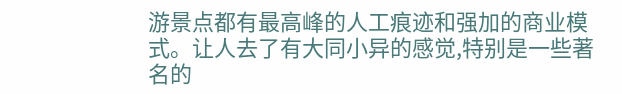游景点都有最高峰的人工痕迹和强加的商业模式。让人去了有大同小异的感觉,特别是一些著名的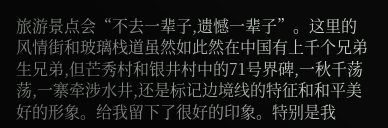旅游景点会“不去一辈子,遗憾一辈子”。这里的风情街和玻璃栈道虽然如此然在中国有上千个兄弟生兄弟,但芒秀村和银井村中的71号界碑,一秋千荡荡,一寨牵涉水井,还是标记边境线的特征和和平美好的形象。给我留下了很好的印象。特别是我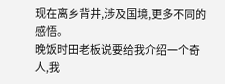现在离乡背井,涉及国境,更多不同的感悟。
晚饭时田老板说要给我介绍一个奇人,我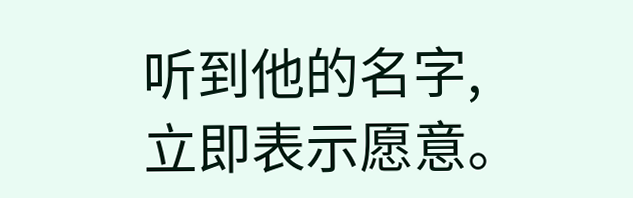听到他的名字,立即表示愿意。